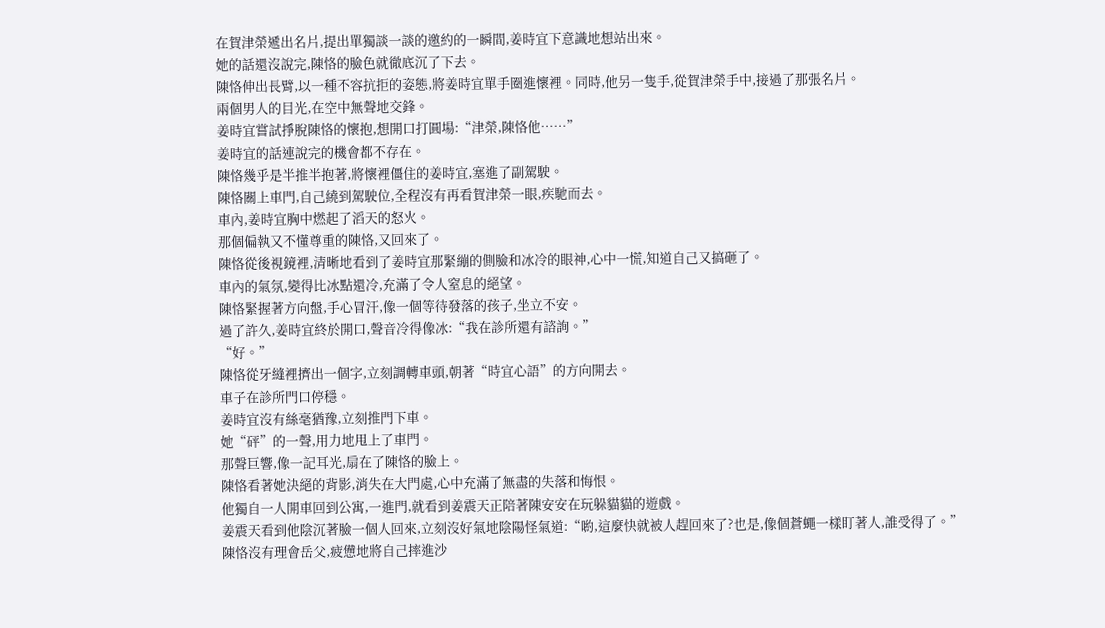在賀津榮遞出名片,提出單獨談一談的邀約的一瞬間,姜時宜下意識地想站出來。
她的話還沒說完,陳恪的臉色就徹底沉了下去。
陳恪伸出長臂,以一種不容抗拒的姿態,將姜時宜單手圈進懷裡。同時,他另一隻手,從賀津榮手中,接過了那張名片。
兩個男人的目光,在空中無聲地交鋒。
姜時宜嘗試掙脫陳恪的懷抱,想開口打圓場:“津榮,陳恪他……”
姜時宜的話連說完的機會都不存在。
陳恪幾乎是半推半抱著,將懷裡僵住的姜時宜,塞進了副駕駛。
陳恪關上車門,自己繞到駕駛位,全程沒有再看賀津榮一眼,疾馳而去。
車內,姜時宜胸中燃起了滔天的怒火。
那個偏執又不懂尊重的陳恪,又回來了。
陳恪從後視鏡裡,清晰地看到了姜時宜那緊繃的側臉和冰冷的眼神,心中一慌,知道自己又搞砸了。
車內的氣氛,變得比冰點還冷,充滿了令人窒息的絕望。
陳恪緊握著方向盤,手心冒汗,像一個等待發落的孩子,坐立不安。
過了許久,姜時宜終於開口,聲音冷得像冰:“我在診所還有諮詢。”
“好。”
陳恪從牙縫裡擠出一個字,立刻調轉車頭,朝著“時宜心語”的方向開去。
車子在診所門口停穩。
姜時宜沒有絲毫猶豫,立刻推門下車。
她“砰”的一聲,用力地甩上了車門。
那聲巨響,像一記耳光,扇在了陳恪的臉上。
陳恪看著她決絕的背影,消失在大門處,心中充滿了無盡的失落和悔恨。
他獨自一人開車回到公寓,一進門,就看到姜震天正陪著陳安安在玩躲貓貓的遊戲。
姜震天看到他陰沉著臉一個人回來,立刻沒好氣地陰陽怪氣道:“喲,這麼快就被人趕回來了?也是,像個蒼蠅一樣盯著人,誰受得了。”
陳恪沒有理會岳父,疲憊地將自己摔進沙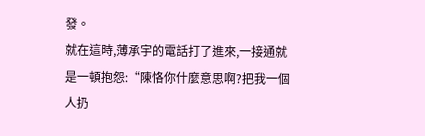發。
就在這時,薄承宇的電話打了進來,一接通就是一頓抱怨:“陳恪你什麼意思啊?把我一個人扔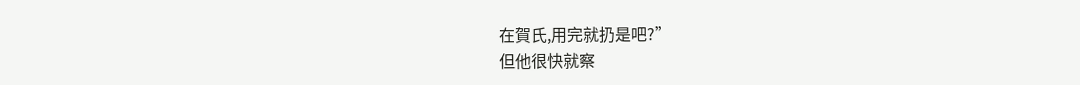在賀氏,用完就扔是吧?”
但他很快就察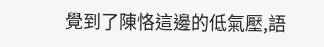覺到了陳恪這邊的低氣壓,語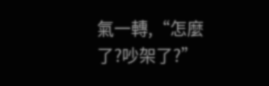氣一轉,“怎麼了?吵架了?”